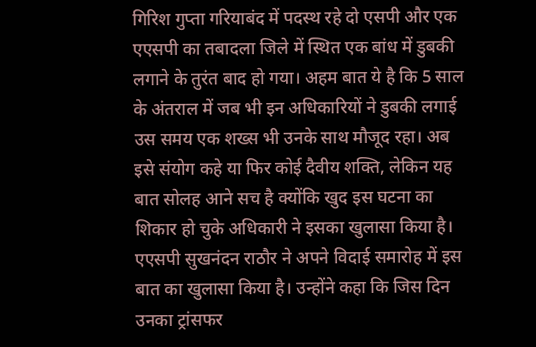गिरिश गुप्ता गरियाबंद में पदस्थ रहे दो एसपी और एक एएसपी का तबादला जिले में स्थित एक बांध में डुबकी लगाने के तुरंत बाद हो गया। अहम बात ये है कि 5 साल के अंतराल में जब भी इन अधिकारियों ने डुबकी लगाई उस समय एक शख्स भी उनके साथ मौजूद रहा। अब इसे संयोग कहे या फिर कोई दैवीय शक्ति, लेकिन यह बात सोलह आने सच है क्योंकि खुद इस घटना का शिकार हो चुके अधिकारी ने इसका खुलासा किया है।
एएसपी सुखनंदन राठौर ने अपने विदाई समारोह में इस बात का खुलासा किया है। उन्होंने कहा कि जिस दिन उनका ट्रांसफर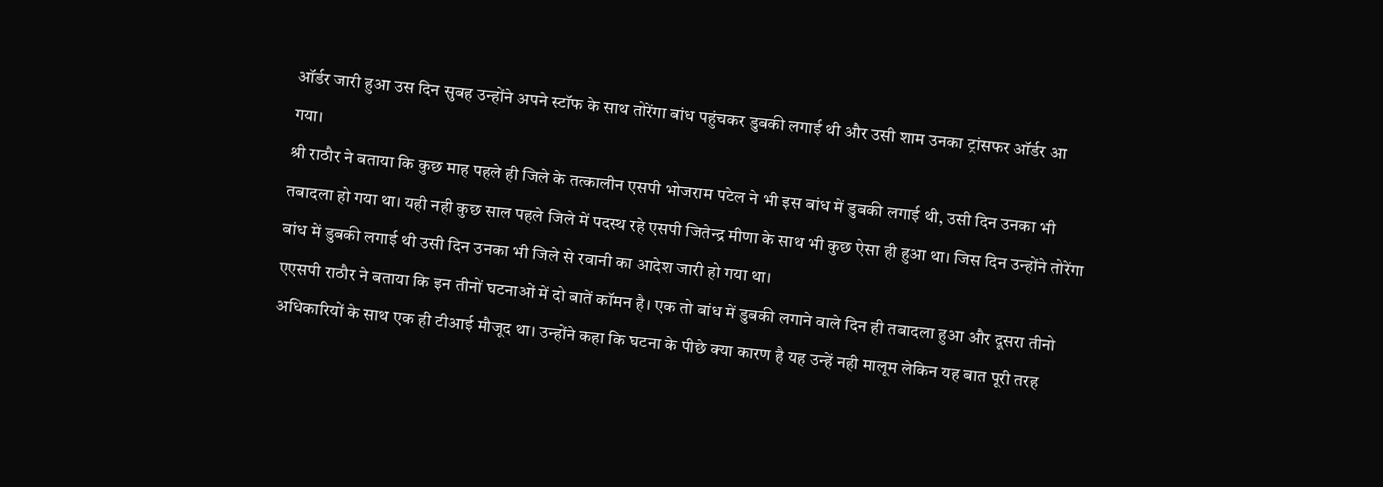ऑर्डर जारी हुआ उस दिन सुबह उन्होंने अपने स्टॉफ के साथ तोरेंगा बांध पहुंचकर डुबकी लगाई थी और उसी शाम उनका ट्रांसफर ऑर्डर आ गया।
श्री राठौर ने बताया कि कुछ माह पहले ही जिले के तत्कालीन एसपी भोजराम पटेल ने भी इस बांध में डुबकी लगाई थी, उसी दिन उनका भी तबादला हो गया था। यही नही कुछ साल पहले जिले में पदस्थ रहे एसपी जितेन्द्र मीणा के साथ भी कुछ ऐसा ही हुआ था। जिस दिन उन्होंने तोरेंगा बांध में डुबकी लगाई थी उसी दिन उनका भी जिले से रवानी का आदेश जारी हो गया था।
एएसपी राठौर ने बताया कि इन तीनों घटनाओं में दो बातें कॉमन है। एक तो बांध में डुबकी लगाने वाले दिन ही तबादला हुआ और दूसरा तीनो अधिकारियों के साथ एक ही टीआई मौजूद था। उन्होंने कहा कि घटना के पीछे क्या कारण है यह उन्हें नही मालूम लेकिन यह बात पूरी तरह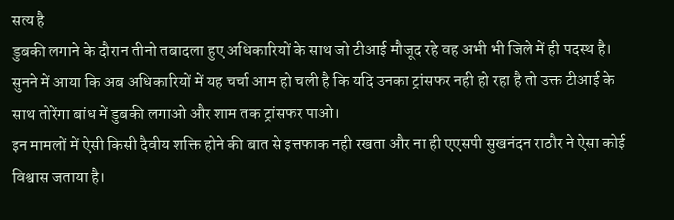सत्य है
डुबकी लगाने के दौरान तीनो तबादला हुए अधिकारियों के साथ जो टीआई मौजूद रहे वह अभी भी जिले में ही पदस्थ है। सुनने में आया कि अब अधिकारियों में यह चर्चा आम हो चली है कि यदि उनका ट्रांसफर नही हो रहा है तो उक्त टीआई के साथ तोरेंगा बांध में डुबकी लगाओ और शाम तक ट्रांसफर पाओ।
इन मामलों में ऐसी किसी दैवीय शक्ति होने की बात से इत्तफाक नही रखता और ना ही एएसपी सुखनंदन राठौर ने ऐसा कोई विश्वास जताया है।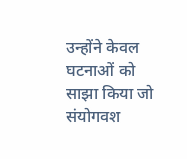उन्होंने केवल घटनाओं को साझा किया जो संयोगवश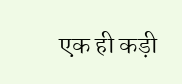एक ही कड़ी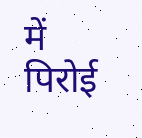में पिरोई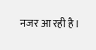नजर आ रही है।